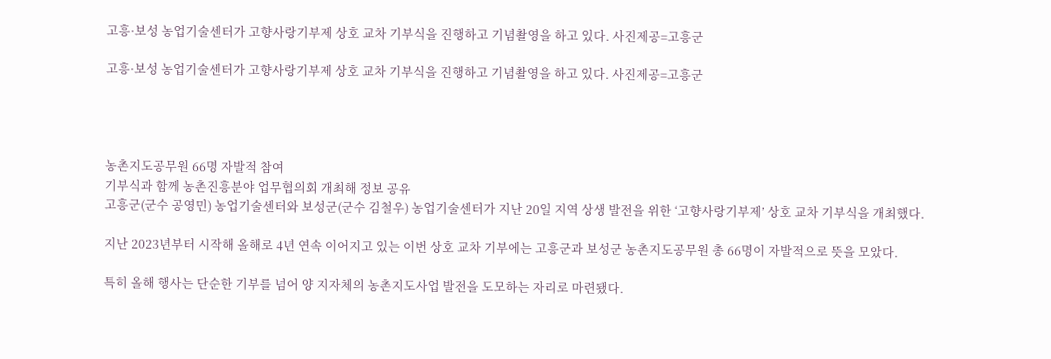고흥·보성 농업기술센터가 고향사랑기부제 상호 교차 기부식을 진행하고 기념촬영을 하고 있다. 사진제공=고흥군

고흥·보성 농업기술센터가 고향사랑기부제 상호 교차 기부식을 진행하고 기념촬영을 하고 있다. 사진제공=고흥군




농촌지도공무원 66명 자발적 참여
기부식과 함께 농촌진흥분야 업무협의회 개최해 정보 공유
고흥군(군수 공영민) 농업기술센터와 보성군(군수 김철우) 농업기술센터가 지난 20일 지역 상생 발전을 위한 ‘고향사랑기부제’ 상호 교차 기부식을 개최했다.

지난 2023년부터 시작해 올해로 4년 연속 이어지고 있는 이번 상호 교차 기부에는 고흥군과 보성군 농촌지도공무원 총 66명이 자발적으로 뜻을 모았다.

특히 올해 행사는 단순한 기부를 넘어 양 지자체의 농촌지도사업 발전을 도모하는 자리로 마련됐다.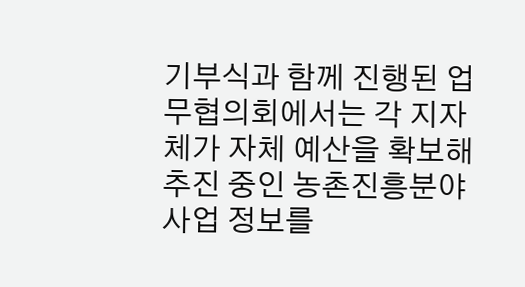기부식과 함께 진행된 업무협의회에서는 각 지자체가 자체 예산을 확보해 추진 중인 농촌진흥분야 사업 정보를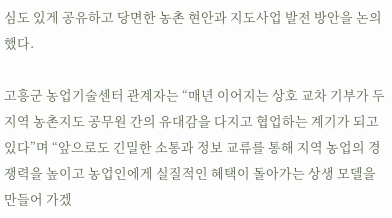심도 있게 공유하고 당면한 농촌 현안과 지도사업 발전 방안을 논의했다.

고흥군 농업기술센터 관계자는 “매년 이어지는 상호 교차 기부가 두 지역 농촌지도 공무원 간의 유대감을 다지고 협업하는 계기가 되고 있다”며 “앞으로도 긴밀한 소통과 정보 교류를 통해 지역 농업의 경쟁력을 높이고 농업인에게 실질적인 혜택이 돌아가는 상생 모델을 만들어 가겠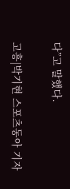다”고 말했다.

고흥|박기현 스포츠동아 기자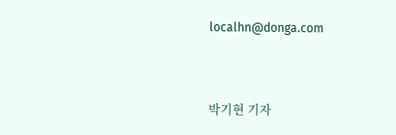localhn@donga.com


박기현 기자